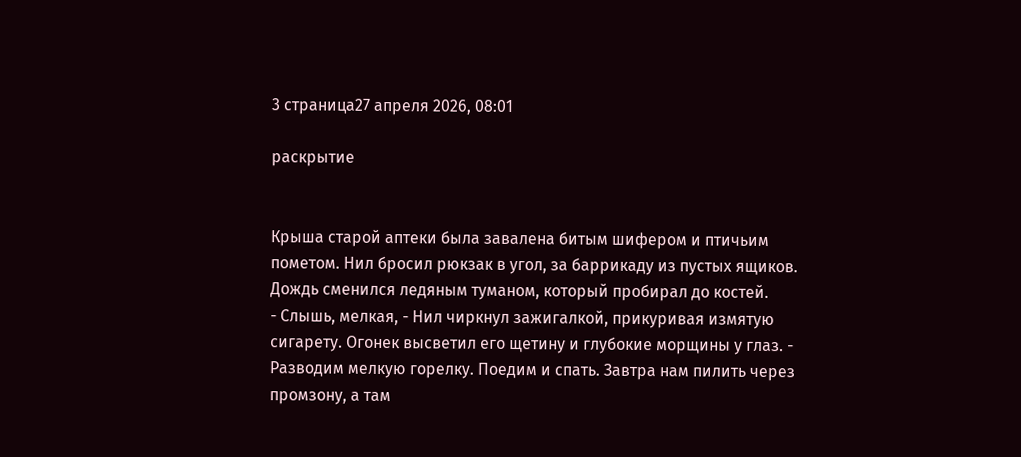3 страница27 апреля 2026, 08:01

раскрытие


Крыша старой аптеки была завалена битым шифером и птичьим пометом. Нил бросил рюкзак в угол, за баррикаду из пустых ящиков. Дождь сменился ледяным туманом, который пробирал до костей.
- Слышь, мелкая, - Нил чиркнул зажигалкой, прикуривая измятую сигарету. Огонек высветил его щетину и глубокие морщины у глаз. - Разводим мелкую горелку. Поедим и спать. Завтра нам пилить через промзону, а там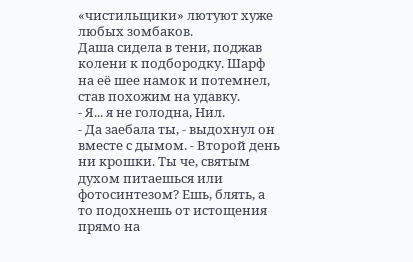«чистильщики» лютуют хуже любых зомбаков.
Даша сидела в тени, поджав колени к подбородку. Шарф на её шее намок и потемнел, став похожим на удавку.
- Я... я не голодна, Нил.
- Да заебала ты, - выдохнул он вместе с дымом. - Второй день ни крошки. Ты че, святым духом питаешься или фотосинтезом? Ешь, блять, а то подохнешь от истощения прямо на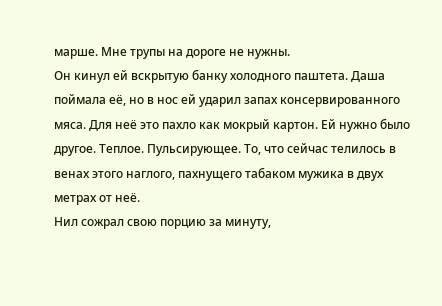марше. Мне трупы на дороге не нужны.
Он кинул ей вскрытую банку холодного паштета. Даша поймала её, но в нос ей ударил запах консервированного мяса. Для неё это пахло как мокрый картон. Ей нужно было другое. Теплое. Пульсирующее. То, что сейчас телилось в венах этого наглого, пахнущего табаком мужика в двух метрах от неё.
Нил сожрал свою порцию за минуту,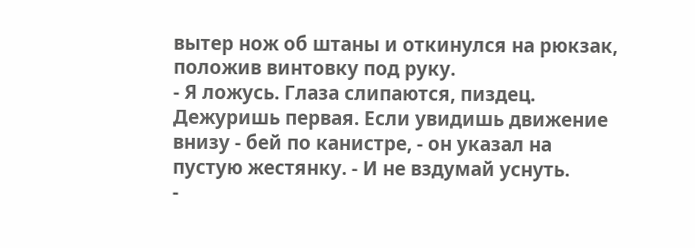вытер нож об штаны и откинулся на рюкзак, положив винтовку под руку.
- Я ложусь. Глаза слипаются, пиздец. Дежуришь первая. Если увидишь движение внизу - бей по канистре, - он указал на пустую жестянку. - И не вздумай уснуть.
-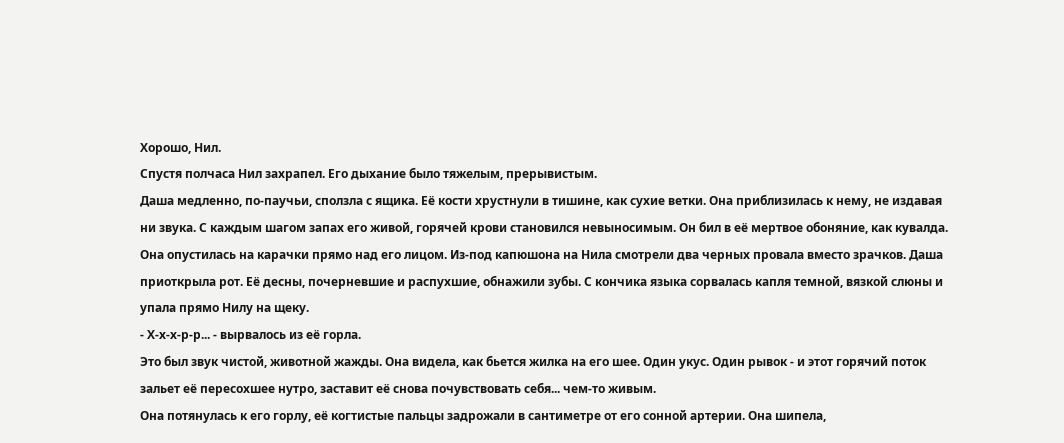Хорошо, Нил.
Спустя полчаса Нил захрапел. Его дыхание было тяжелым, прерывистым.
Даша медленно, по-паучьи, сползла с ящика. Её кости хрустнули в тишине, как сухие ветки. Она приблизилась к нему, не издавая ни звука. С каждым шагом запах его живой, горячей крови становился невыносимым. Он бил в её мертвое обоняние, как кувалда.
Она опустилась на карачки прямо над его лицом. Из-под капюшона на Нила смотрели два черных провала вместо зрачков. Даша приоткрыла рот. Её десны, почерневшие и распухшие, обнажили зубы. С кончика языка сорвалась капля темной, вязкой слюны и упала прямо Нилу на щеку.
- Х-х-х-р-р... - вырвалось из её горла.
Это был звук чистой, животной жажды. Она видела, как бьется жилка на его шее. Один укус. Один рывок - и этот горячий поток зальет её пересохшее нутро, заставит её снова почувствовать себя... чем-то живым.
Она потянулась к его горлу, её когтистые пальцы задрожали в сантиметре от его сонной артерии. Она шипела,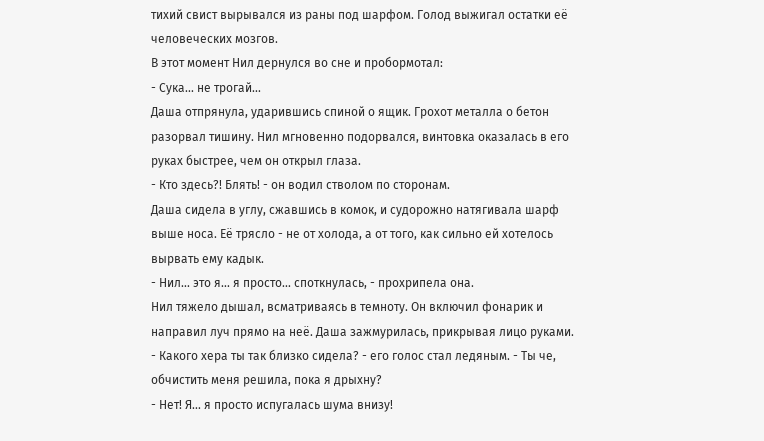тихий свист вырывался из раны под шарфом. Голод выжигал остатки её человеческих мозгов.
В этот момент Нил дернулся во сне и пробормотал:
- Сука... не трогай...
Даша отпрянула, ударившись спиной о ящик. Грохот металла о бетон разорвал тишину. Нил мгновенно подорвался, винтовка оказалась в его руках быстрее, чем он открыл глаза.
- Кто здесь?! Блять! - он водил стволом по сторонам.
Даша сидела в углу, сжавшись в комок, и судорожно натягивала шарф выше носа. Её трясло - не от холода, а от того, как сильно ей хотелось вырвать ему кадык.
- Нил... это я... я просто... споткнулась, - прохрипела она.
Нил тяжело дышал, всматриваясь в темноту. Он включил фонарик и направил луч прямо на неё. Даша зажмурилась, прикрывая лицо руками.
- Какого хера ты так близко сидела? - его голос стал ледяным. - Ты че, обчистить меня решила, пока я дрыхну?
- Нет! Я... я просто испугалась шума внизу!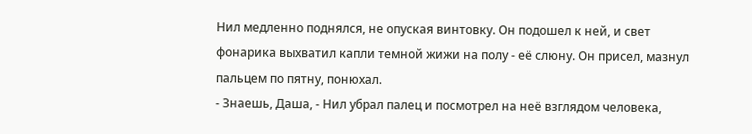Нил медленно поднялся, не опуская винтовку. Он подошел к ней, и свет фонарика выхватил капли темной жижи на полу - её слюну. Он присел, мазнул пальцем по пятну, понюхал.
- Знаешь, Даша, - Нил убрал палец и посмотрел на неё взглядом человека,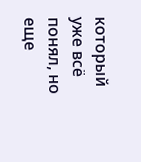который уже всё понял, но еще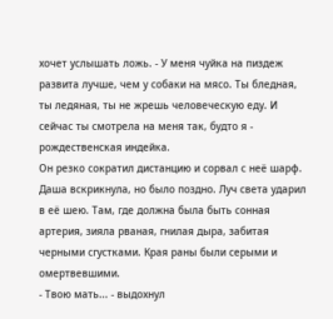хочет услышать ложь. - У меня чуйка на пиздеж развита лучше, чем у собаки на мясо. Ты бледная, ты ледяная, ты не жрешь человеческую еду. И сейчас ты смотрела на меня так, будто я - рождественская индейка.
Он резко сократил дистанцию и сорвал с неё шарф.
Даша вскрикнула, но было поздно. Луч света ударил в её шею. Там, где должна была быть сонная артерия, зияла рваная, гнилая дыра, забитая черными сгустками. Края раны были серыми и омертвевшими.
- Твою мать... - выдохнул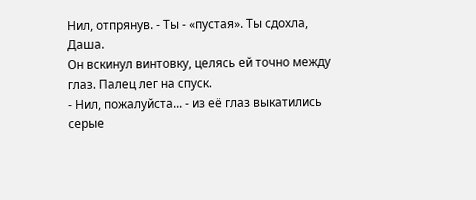Нил, отпрянув. - Ты - «пустая». Ты сдохла, Даша.
Он вскинул винтовку, целясь ей точно между глаз. Палец лег на спуск.
- Нил, пожалуйста... - из её глаз выкатились серые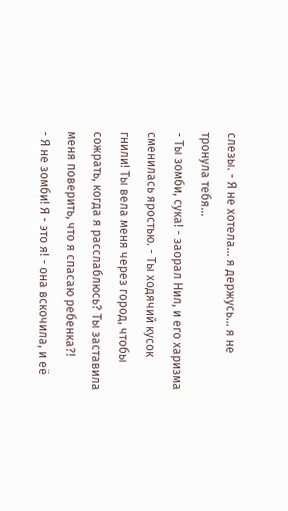слезы. - Я не хотела... я держусь... я не тронула тебя...
- Ты зомби, сука! - заорал Нил, и его харизма сменилась яростью. - Ты ходячий кусок гнили! Ты вела меня через город, чтобы сожрать, когда я расслаблюсь? Ты заставила меня поверить, что я спасаю ребенка?!
- Я не зомби! Я - это я! - она вскочила, и её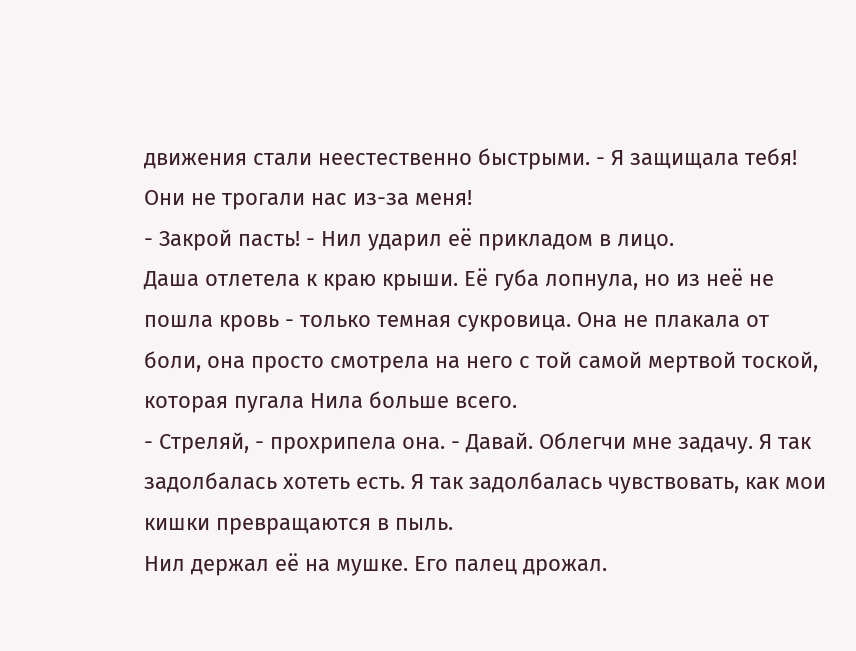движения стали неестественно быстрыми. - Я защищала тебя! Они не трогали нас из-за меня!
- Закрой пасть! - Нил ударил её прикладом в лицо.
Даша отлетела к краю крыши. Её губа лопнула, но из неё не пошла кровь - только темная сукровица. Она не плакала от боли, она просто смотрела на него с той самой мертвой тоской, которая пугала Нила больше всего.
- Стреляй, - прохрипела она. - Давай. Облегчи мне задачу. Я так задолбалась хотеть есть. Я так задолбалась чувствовать, как мои кишки превращаются в пыль.
Нил держал её на мушке. Его палец дрожал.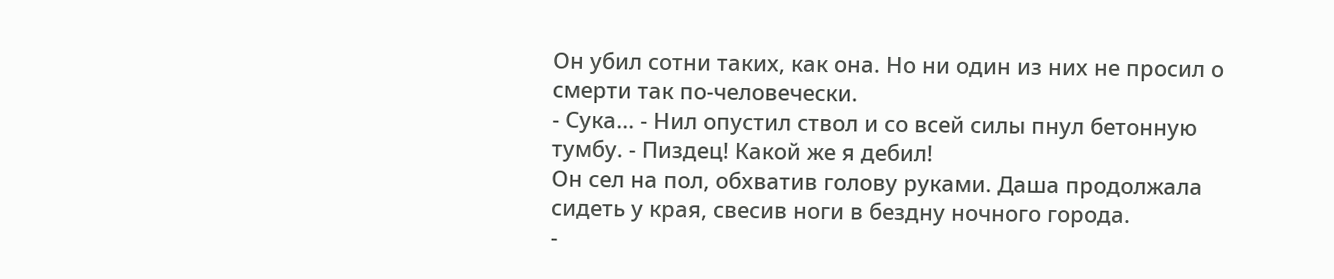Он убил сотни таких, как она. Но ни один из них не просил о смерти так по-человечески.
- Сука... - Нил опустил ствол и со всей силы пнул бетонную тумбу. - Пиздец! Какой же я дебил!
Он сел на пол, обхватив голову руками. Даша продолжала сидеть у края, свесив ноги в бездну ночного города.
-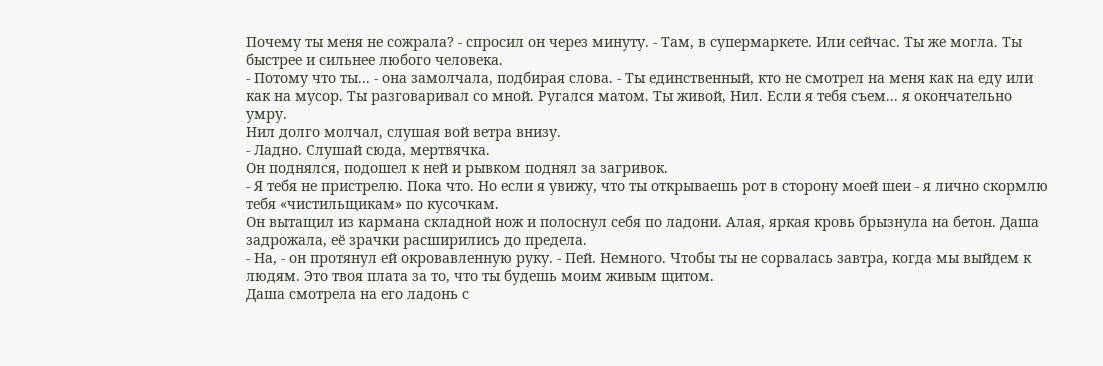Почему ты меня не сожрала? - спросил он через минуту. - Там, в супермаркете. Или сейчас. Ты же могла. Ты быстрее и сильнее любого человека.
- Потому что ты... - она замолчала, подбирая слова. - Ты единственный, кто не смотрел на меня как на еду или как на мусор. Ты разговаривал со мной. Ругался матом. Ты живой, Нил. Если я тебя съем... я окончательно умру.
Нил долго молчал, слушая вой ветра внизу.
- Ладно. Слушай сюда, мертвячка.
Он поднялся, подошел к ней и рывком поднял за загривок.
- Я тебя не пристрелю. Пока что. Но если я увижу, что ты открываешь рот в сторону моей шеи - я лично скормлю тебя «чистильщикам» по кусочкам.
Он вытащил из кармана складной нож и полоснул себя по ладони. Алая, яркая кровь брызнула на бетон. Даша задрожала, её зрачки расширились до предела.
- На, - он протянул ей окровавленную руку. - Пей. Немного. Чтобы ты не сорвалась завтра, когда мы выйдем к людям. Это твоя плата за то, что ты будешь моим живым щитом.
Даша смотрела на его ладонь с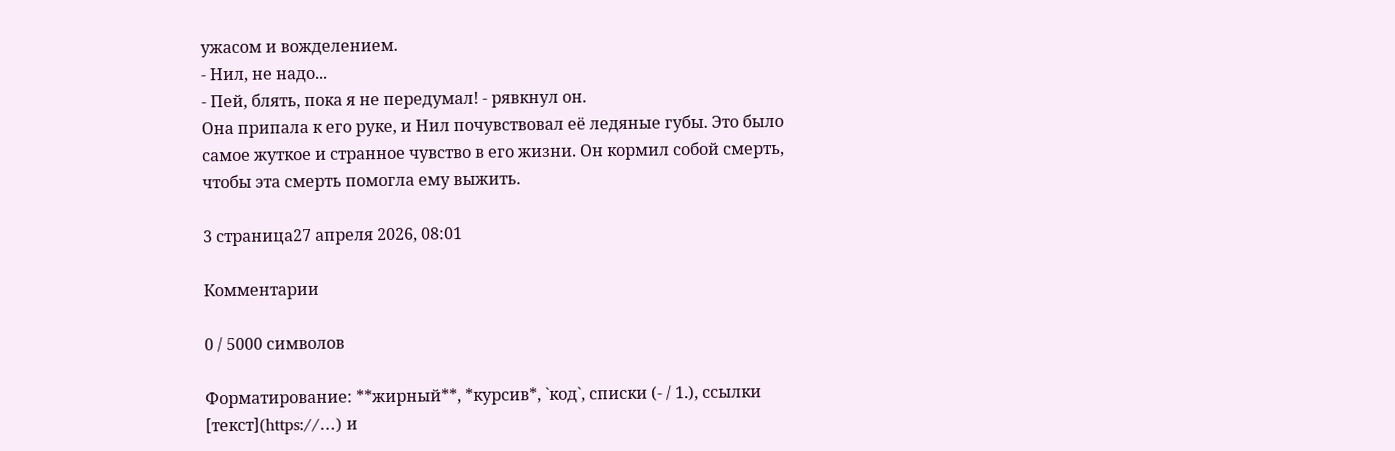ужасом и вожделением.
- Нил, не надо...
- Пей, блять, пока я не передумал! - рявкнул он.
Она припала к его руке, и Нил почувствовал её ледяные губы. Это было самое жуткое и странное чувство в его жизни. Он кормил собой смерть, чтобы эта смерть помогла ему выжить.

3 страница27 апреля 2026, 08:01

Комментарии

0 / 5000 символов

Форматирование: **жирный**, *курсив*, `код`, списки (- / 1.), ссылки [текст](https://…) и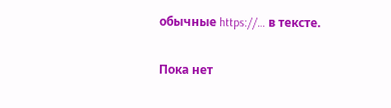обычные https://… в тексте.

Пока нет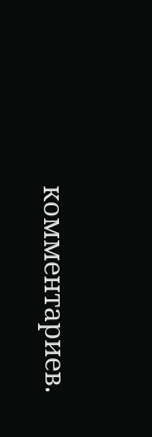комментариев.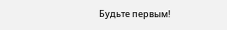Будьте первым!